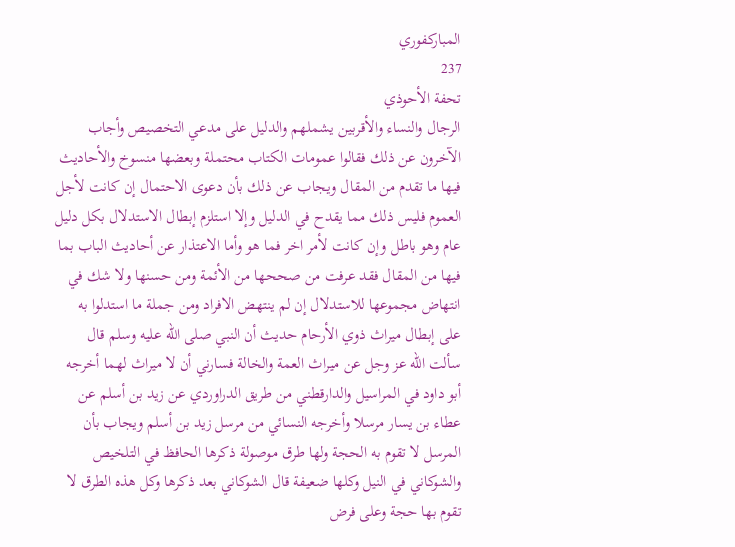المباركفوري
237
تحفة الأحوذي
الرجال والنساء والأقربين يشملهم والدليل على مدعي التخصيص وأجاب الآخرون عن ذلك فقالوا عمومات الكتاب محتملة وبعضها منسوخ والأحاديث فيها ما تقدم من المقال ويجاب عن ذلك بأن دعوى الاحتمال إن كانت لأجل العموم فليس ذلك مما يقدح في الدليل وإلا استلزم إبطال الاستدلال بكل دليل عام وهو باطل وإن كانت لأمر اخر فما هو وأما الاعتذار عن أحاديث الباب بما فيها من المقال فقد عرفت من صححها من الأئمة ومن حسنها ولا شك في انتهاض مجموعها للاستدلال إن لم ينتهض الافراد ومن جملة ما استدلوا به على إبطال ميراث ذوي الأرحام حديث أن النبي صلى الله عليه وسلم قال سألت الله عز وجل عن ميراث العمة والخالة فسارني أن لا ميراث لهما أخرجه أبو داود في المراسيل والدارقطني من طريق الدراوردي عن زيد بن أسلم عن عطاء بن يسار مرسلا وأخرجه النسائي من مرسل زيد بن أسلم ويجاب بأن المرسل لا تقوم به الحجة ولها طرق موصولة ذكرها الحافظ في التلخيص والشوكاني في النيل وكلها ضعيفة قال الشوكاني بعد ذكرها وكل هذه الطرق لا تقوم بها حجة وعلى فرض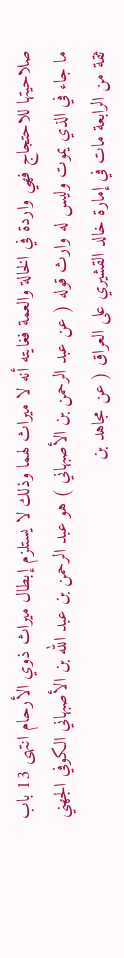صلاحيتها للاحتجاج فهي واردة في الخالة والعمة فغايته أنه لا ميراث لهما وذلك لا يستلزم إبطال ميراث ذوي الأرحام انتهى 13 باب ما جاء في الذي يموت وليس له وارث قوله ( عن عبد الرحمن بن الأصبهاني ) هو عبد الرحمن بن عبد الله بن الأصبهاني الكوفي الجهني ثقة من الرابعة مات في إمارة خالد القشيري على العراق ( عن مجاهد بن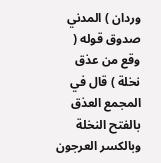وردان ) المدني صدوق قوله ( وقع من عذق نخلة ) قال في المجمع العذق بالفتح النخلة وبالكسر العرجون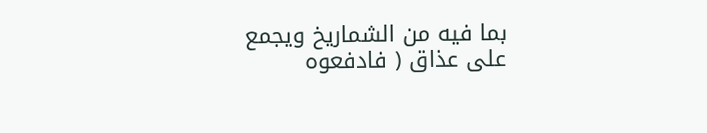بما فيه من الشماريخ ويجمع على عذاق ( فادفعوه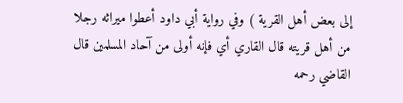إلى بعض أهل القرية ) وفي رواية أبي داود أعطوا ميراثه رجلا من أهل قريته قال القاري أي فإنه أولى من آحاد المسلمين قال القاضي رحمه